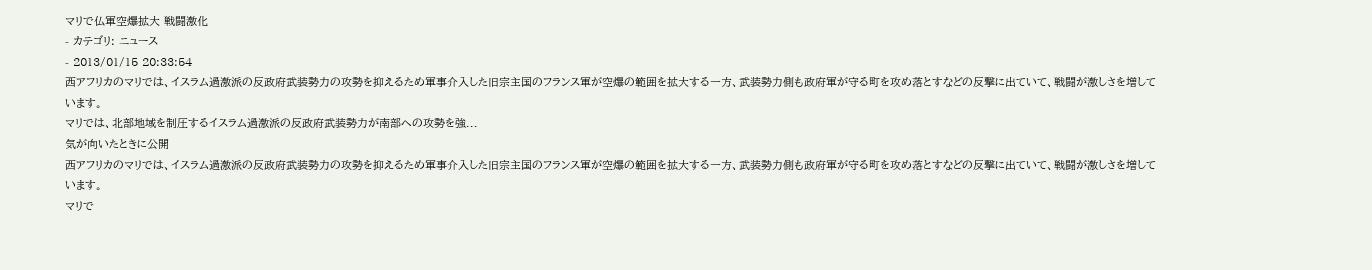マリで仏軍空爆拡大 戦闘激化
- カテゴリ: ニュース
- 2013/01/15 20:33:54
西アフリカのマリでは、イスラム過激派の反政府武装勢力の攻勢を抑えるため軍事介入した旧宗主国のフランス軍が空爆の範囲を拡大する一方、武装勢力側も政府軍が守る町を攻め落とすなどの反撃に出ていて、戦闘が激しさを増しています。
マリでは、北部地域を制圧するイスラム過激派の反政府武装勢力が南部への攻勢を強...
気が向いたときに公開
西アフリカのマリでは、イスラム過激派の反政府武装勢力の攻勢を抑えるため軍事介入した旧宗主国のフランス軍が空爆の範囲を拡大する一方、武装勢力側も政府軍が守る町を攻め落とすなどの反撃に出ていて、戦闘が激しさを増しています。
マリで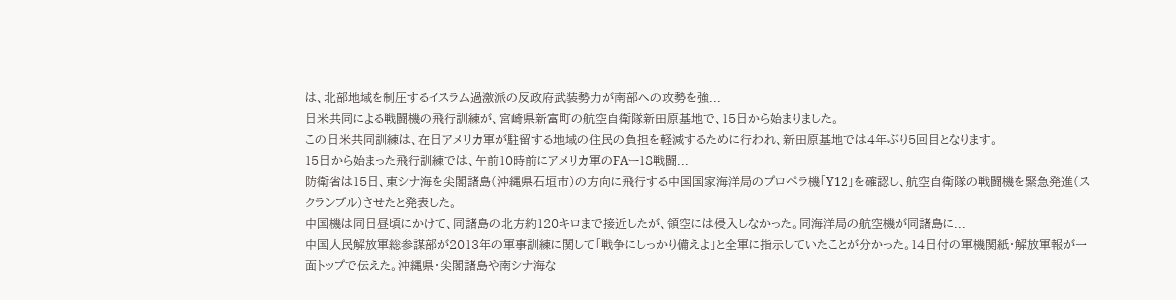は、北部地域を制圧するイスラム過激派の反政府武装勢力が南部への攻勢を強...
日米共同による戦闘機の飛行訓練が、宮崎県新富町の航空自衛隊新田原基地で、15日から始まりました。
この日米共同訓練は、在日アメリカ軍が駐留する地域の住民の負担を軽減するために行われ、新田原基地では4年ぶり5回目となります。
15日から始まった飛行訓練では、午前10時前にアメリカ軍のFAー18戦闘...
防衛省は15日、東シナ海を尖閣諸島(沖縄県石垣市)の方向に飛行する中国国家海洋局のプロペラ機「Y12」を確認し、航空自衛隊の戦闘機を緊急発進(スクランブル)させたと発表した。
中国機は同日昼頃にかけて、同諸島の北方約120キロまで接近したが、領空には侵入しなかった。同海洋局の航空機が同諸島に...
中国人民解放軍総参謀部が2013年の軍事訓練に関して「戦争にしっかり備えよ」と全軍に指示していたことが分かった。14日付の軍機関紙・解放軍報が一面トップで伝えた。沖縄県・尖閣諸島や南シナ海な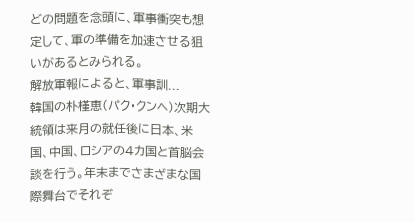どの問題を念頭に、軍事衝突も想定して、軍の準備を加速させる狙いがあるとみられる。
解放軍報によると、軍事訓...
韓国の朴槿恵(パク・クンヘ)次期大統領は来月の就任後に日本、米国、中国、ロシアの4カ国と首脳会談を行う。年末までさまざまな国際舞台でそれぞ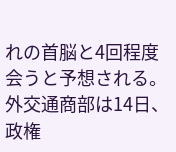れの首脳と4回程度会うと予想される。
外交通商部は14日、政権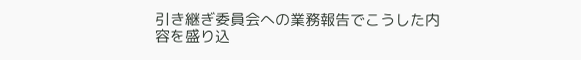引き継ぎ委員会への業務報告でこうした内容を盛り込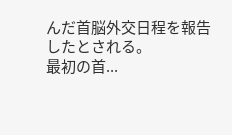んだ首脳外交日程を報告したとされる。
最初の首...